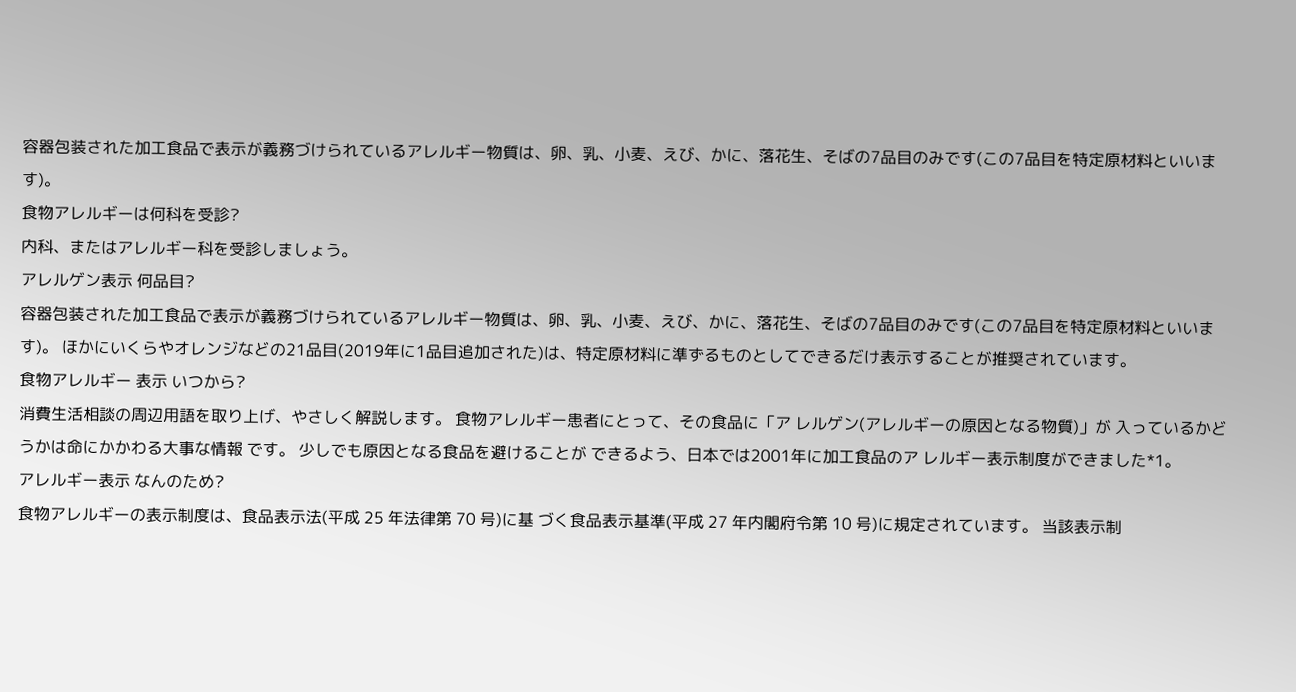容器包装された加工食品で表示が義務づけられているアレルギー物質は、卵、乳、小麦、えび、かに、落花生、そばの7品目のみです(この7品目を特定原材料といいます)。
食物アレルギーは何科を受診?
内科、またはアレルギー科を受診しましょう。
アレルゲン表示 何品目?
容器包装された加工食品で表示が義務づけられているアレルギー物質は、卵、乳、小麦、えび、かに、落花生、そばの7品目のみです(この7品目を特定原材料といいます)。 ほかにいくらやオレンジなどの21品目(2019年に1品目追加された)は、特定原材料に準ずるものとしてできるだけ表示することが推奨されています。
食物アレルギー 表示 いつから?
消費生活相談の周辺用語を取り上げ、やさしく解説します。 食物アレルギー患者にとって、その食品に「ア レルゲン(アレルギーの原因となる物質)」が 入っているかどうかは命にかかわる大事な情報 です。 少しでも原因となる食品を避けることが できるよう、日本では2001年に加工食品のア レルギー表示制度ができました*1。
アレルギー表示 なんのため?
食物アレルギーの表示制度は、食品表示法(平成 25 年法律第 70 号)に基 づく食品表示基準(平成 27 年内閣府令第 10 号)に規定されています。 当該表示制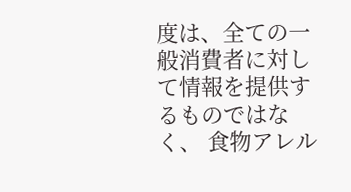度は、全ての一般消費者に対して情報を提供するものではなく、 食物アレル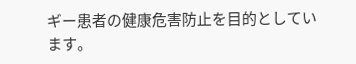ギー患者の健康危害防止を目的としています。